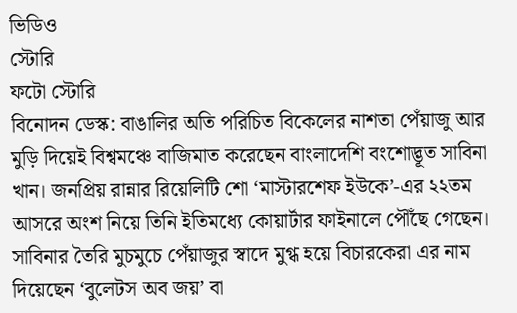ভিডিও
স্টোরি
ফটো স্টোরি
বিনোদন ডেস্ক: বাঙালির অতি পরিচিত বিকেলের নাশতা পেঁয়াজু আর মুড়ি দিয়েই বিশ্বমঞ্চে বাজিমাত করেছেন বাংলাদেশি বংশোদ্ভূত সাবিনা খান। জনপ্রিয় রান্নার রিয়েলিটি শো ‘মাস্টারশেফ ইউকে’-এর ২২তম আসরে অংশ নিয়ে তিনি ইতিমধ্যে কোয়ার্টার ফাইনালে পৌঁছে গেছেন। সাবিনার তৈরি মুচমুচে পেঁয়াজুর স্বাদে মুগ্ধ হয়ে বিচারকেরা এর নাম দিয়েছেন ‘বুলেটস অব জয়’ বা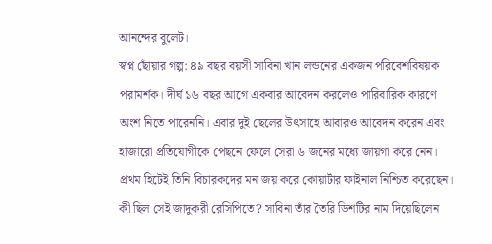আনন্দের বুলেট।
স্বপ্ন ছোঁয়ার গল্প: ৪৯ বছর বয়সী সাবিনা খান লন্ডনের একজন পরিবেশবিষয়ক পরামর্শক। দীর্ঘ ১৬ বছর আগে একবার আবেদন করলেও পারিবারিক কারণে অংশ নিতে পারেননি। এবার দুই ছেলের উৎসাহে আবারও আবেদন করেন এবং হাজারো প্রতিযোগীকে পেছনে ফেলে সেরা ৬ জনের মধ্যে জায়গা করে নেন। প্রথম হিটেই তিনি বিচারকদের মন জয় করে কোয়ার্টার ফাইনাল নিশ্চিত করেছেন।
কী ছিল সেই জাদুকরী রেসিপিতে? সাবিনা তাঁর তৈরি ডিশটির নাম দিয়েছিলেন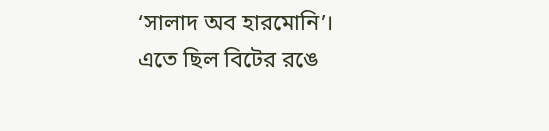‘সালাদ অব হারমোনি’। এতে ছিল বিটের রঙে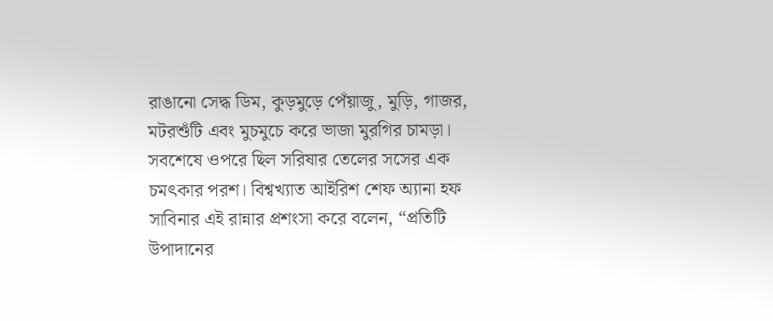রাঙানো সেদ্ধ ডিম, কুড়মুড়ে পেঁয়াজু, মুড়ি, গাজর, মটরশুঁটি এবং মুচমুচে করে ভাজা মুরগির চামড়া। সবশেষে ওপরে ছিল সরিষার তেলের সসের এক চমৎকার পরশ। বিশ্বখ্যাত আইরিশ শেফ অ্যানা হফ সাবিনার এই রান্নার প্রশংসা করে বলেন, “প্রতিটি উপাদানের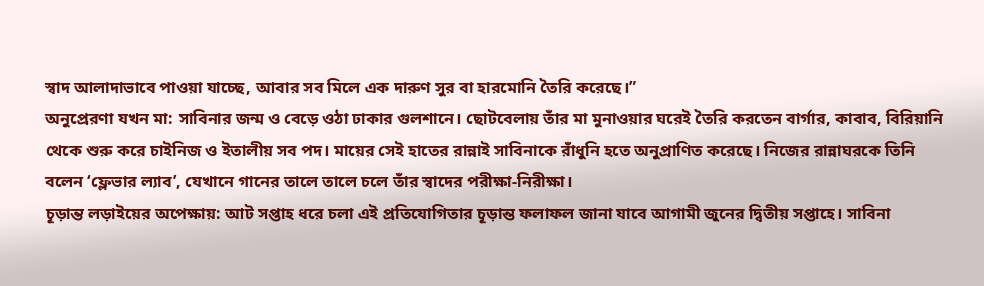স্বাদ আলাদাভাবে পাওয়া যাচ্ছে, আবার সব মিলে এক দারুণ সুর বা হারমোনি তৈরি করেছে।”
অনুপ্রেরণা যখন মা: সাবিনার জন্ম ও বেড়ে ওঠা ঢাকার গুলশানে। ছোটবেলায় তাঁর মা মুনাওয়ার ঘরেই তৈরি করতেন বার্গার, কাবাব, বিরিয়ানি থেকে শুরু করে চাইনিজ ও ইতালীয় সব পদ। মায়ের সেই হাতের রান্নাই সাবিনাকে রাঁধুনি হতে অনুপ্রাণিত করেছে। নিজের রান্নাঘরকে তিনি বলেন ‘ফ্লেভার ল্যাব’, যেখানে গানের তালে তালে চলে তাঁর স্বাদের পরীক্ষা-নিরীক্ষা।
চূড়ান্ত লড়াইয়ের অপেক্ষায়: আট সপ্তাহ ধরে চলা এই প্রতিযোগিতার চূড়ান্ত ফলাফল জানা যাবে আগামী জুনের দ্বিতীয় সপ্তাহে। সাবিনা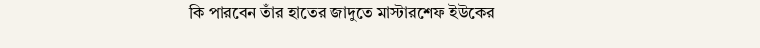কি পারবেন তাঁর হাতের জাদুতে মাস্টারশেফ ইউকের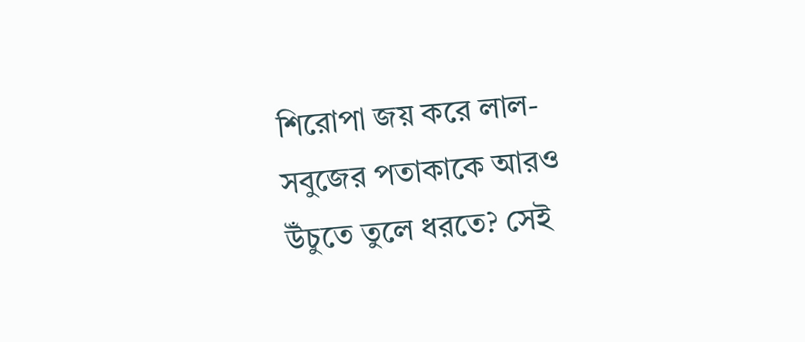শিরোপা জয় করে লাল-সবুজের পতাকাকে আরও উঁচুতে তুলে ধরতে? সেই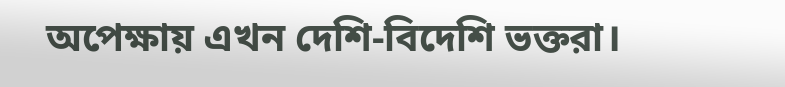অপেক্ষায় এখন দেশি-বিদেশি ভক্তরা।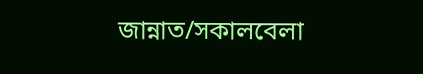জান্নাত/সকালবেলা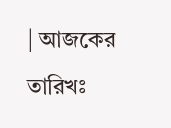| আজকের তারিখঃ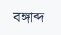বঙ্গাব্দ